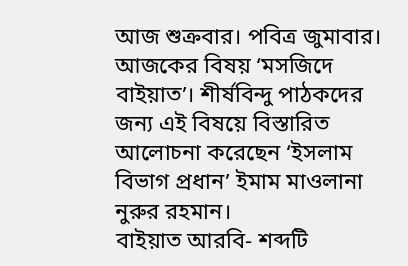আজ শুক্রবার। পবিত্র জুমাবার। আজকের বিষয় ‘মসজিদে বাইয়াত’। শীর্ষবিন্দু পাঠকদের জন্য এই বিষয়ে বিস্তারিত আলোচনা করেছেন ‘ইসলাম বিভাগ প্রধান’ ইমাম মাওলানা নুরুর রহমান।
বাইয়াত আরবি- শব্দটি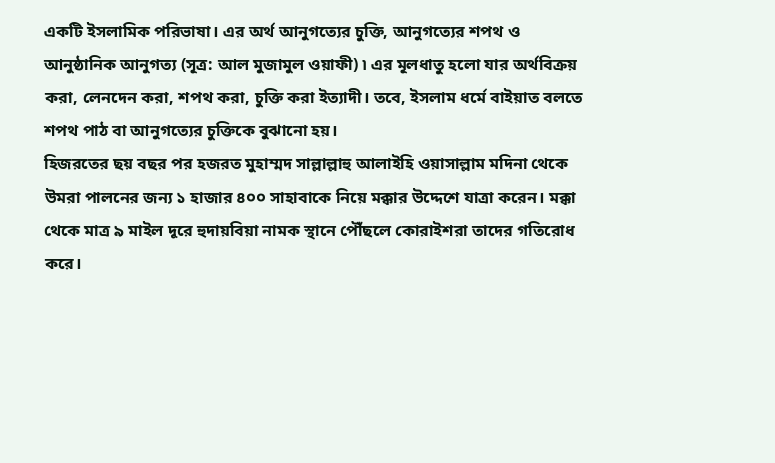একটি ইসলামিক পরিভাষা। এর অর্থ আনুগত্যের চুক্তি, আনুগত্যের শপথ ও আনুষ্ঠানিক আনুগত্য (সূত্র: আল মুজামুল ওয়াফী) ৷ এর মূলধাতু হলো যার অর্থবিক্রয় করা, লেনদেন করা, শপথ করা, চুক্তি করা ইত্যাদী। তবে, ইসলাম ধর্মে বাইয়াত বলতে শপথ পাঠ বা আনুগত্যের চুক্তিকে বুঝানো হয়।
হিজরতের ছয় বছর পর হজরত মুহাম্মদ সাল্লাল্লাহু আলাইহি ওয়াসাল্লাম মদিনা থেকে উমরা পালনের জন্য ১ হাজার ৪০০ সাহাবাকে নিয়ে মক্কার উদ্দেশে যাত্রা করেন। মক্কা থেকে মাত্র ৯ মাইল দূরে হুদায়বিয়া নামক স্থানে পৌঁছলে কোরাইশরা তাদের গতিরোধ করে।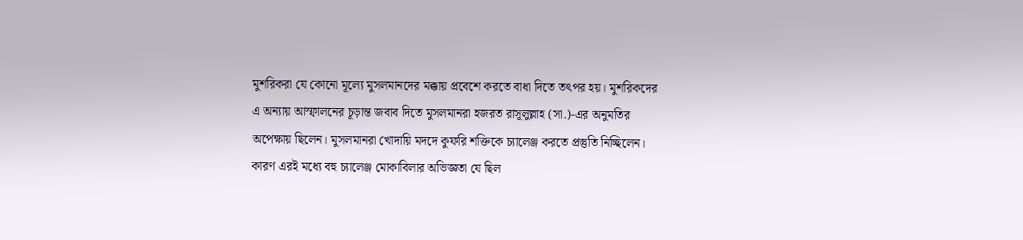মুশরিকরা যে কোনো মূল্যে মুসলমানদের মক্কায় প্রবেশে করতে বাধা দিতে তৎপর হয়। মুশরিকদের এ অন্যায় আস্ফালনের চূড়ান্ত জবাব দিতে মুসলমানরা হজরত রাসূলুল্লাহ (সা.)-এর অনুমতির অপেক্ষায় ছিলেন। মুসলমানরা খোদায়ি মদদে কুফরি শক্তিকে চ্যালেঞ্জ করতে প্রস্তুতি নিচ্ছিলেন।
কারণ এরই মধ্যে বহু চ্যালেঞ্জ মোকাবিলার অভিজ্ঞতা যে ছিল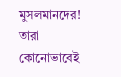মুসলমানদের! তারা কোনোভাবেই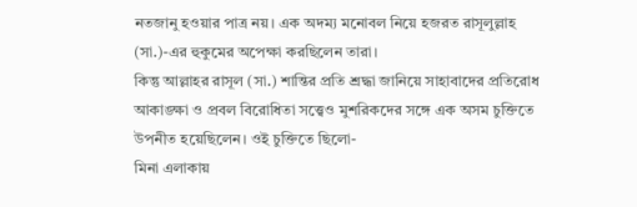নতজানু হওয়ার পাত্র নয়। এক অদম্য মনোবল নিয়ে হজরত রাসূলুল্লাহ (সা.)-এর হুকুমের অপেক্ষা করছিলেন তারা।
কিন্তু আল্লাহর রাসূল (সা.) শান্তির প্রতি শ্রদ্ধা জানিয়ে সাহাবাদের প্রতিরোধ আকাঙ্ক্ষা ও প্রবল বিরোধিতা সত্ত্বেও মুশরিকদের সঙ্গে এক অসম চুক্তিতে উপনীত হয়েছিলেন। ওই চুক্তিতে ছিলো-
মিনা এলাকায়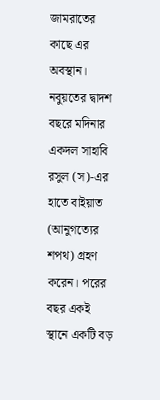জামরাতের কাছে এর অবস্থান।
নবুয়তের দ্বাদশ বছরে মদিনার একদল সাহাবি রসুল (স)-এর হাতে বাইয়াত (আনুগত্যের শপথ) গ্রহণ করেন। পরের বছর একই স্থানে একটি বড়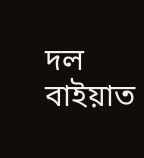দল বাইয়াত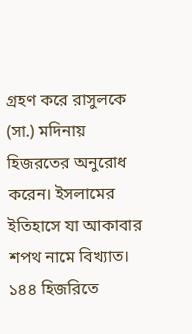গ্রহণ করে রাসুলকে (সা.) মদিনায় হিজরতের অনুরোধ করেন। ইসলামের ইতিহাসে যা আকাবার শপথ নামে বিখ্যাত। ১৪৪ হিজরিতে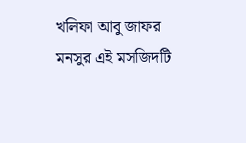খলিফা আবু জাফর মনসুর এই মসজিদটি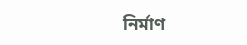নির্মাণ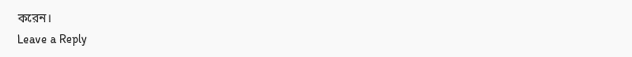করেন।
Leave a Reply